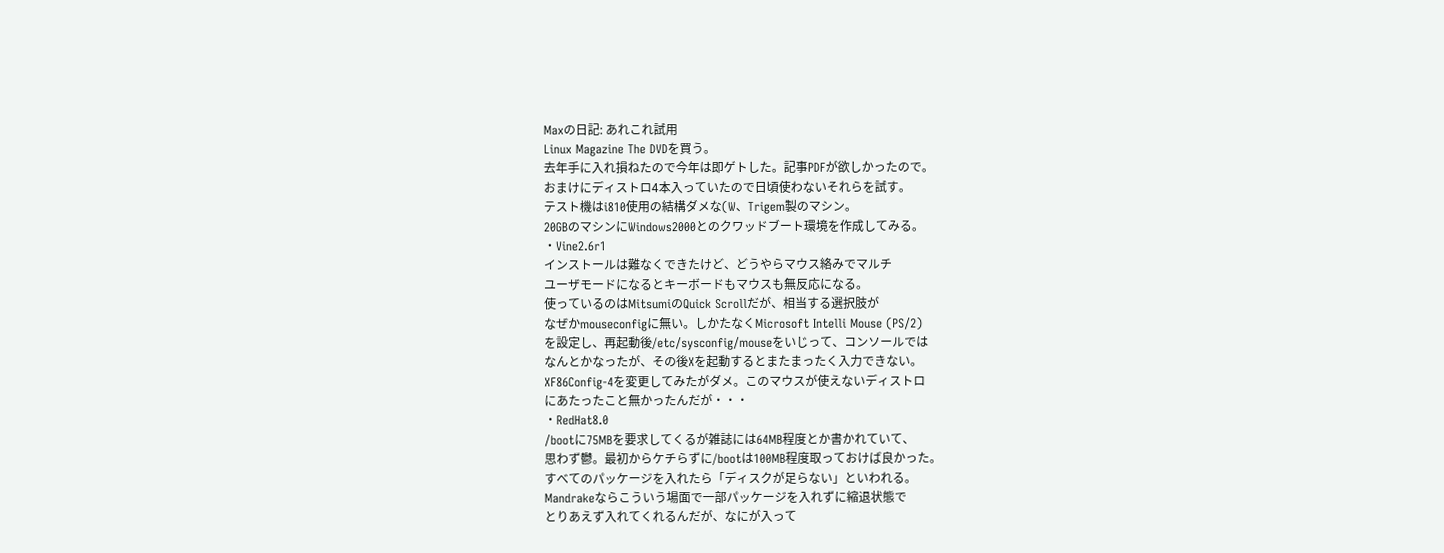Maxの日記: あれこれ試用
Linux Magazine The DVDを買う。
去年手に入れ損ねたので今年は即ゲトした。記事PDFが欲しかったので。
おまけにディストロ4本入っていたので日頃使わないそれらを試す。
テスト機はi810使用の結構ダメな(W、Trigem製のマシン。
20GBのマシンにWindows2000とのクワッドブート環境を作成してみる。
・Vine2.6r1
インストールは難なくできたけど、どうやらマウス絡みでマルチ
ユーザモードになるとキーボードもマウスも無反応になる。
使っているのはMitsumiのQuick Scrollだが、相当する選択肢が
なぜかmouseconfigに無い。しかたなくMicrosoft Intelli Mouse (PS/2)
を設定し、再起動後/etc/sysconfig/mouseをいじって、コンソールでは
なんとかなったが、その後Xを起動するとまたまったく入力できない。
XF86Config-4を変更してみたがダメ。このマウスが使えないディストロ
にあたったこと無かったんだが・・・
・RedHat8.0
/bootに75MBを要求してくるが雑誌には64MB程度とか書かれていて、
思わず鬱。最初からケチらずに/bootは100MB程度取っておけば良かった。
すべてのパッケージを入れたら「ディスクが足らない」といわれる。
Mandrakeならこういう場面で一部パッケージを入れずに縮退状態で
とりあえず入れてくれるんだが、なにが入って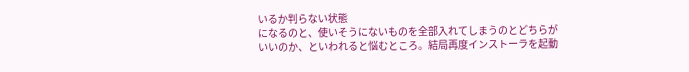いるか判らない状態
になるのと、使いそうにないものを全部入れてしまうのとどちらが
いいのか、といわれると悩むところ。結局再度インストーラを起動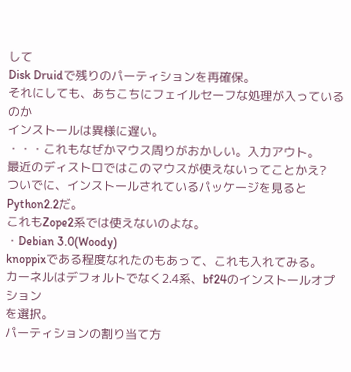して
Disk Druidで残りのパーティションを再確保。
それにしても、あちこちにフェイルセーフな処理が入っているのか
インストールは異様に遅い。
・・・これもなぜかマウス周りがおかしい。入力アウト。
最近のディストロではこのマウスが使えないってことかえ?
ついでに、インストールされているパッケージを見るとPython2.2だ。
これもZope2系では使えないのよな。
・Debian 3.0(Woody)
knoppixである程度なれたのもあって、これも入れてみる。
カーネルはデフォルトでなく2.4系、bf24のインストールオプション
を選択。
パーティションの割り当て方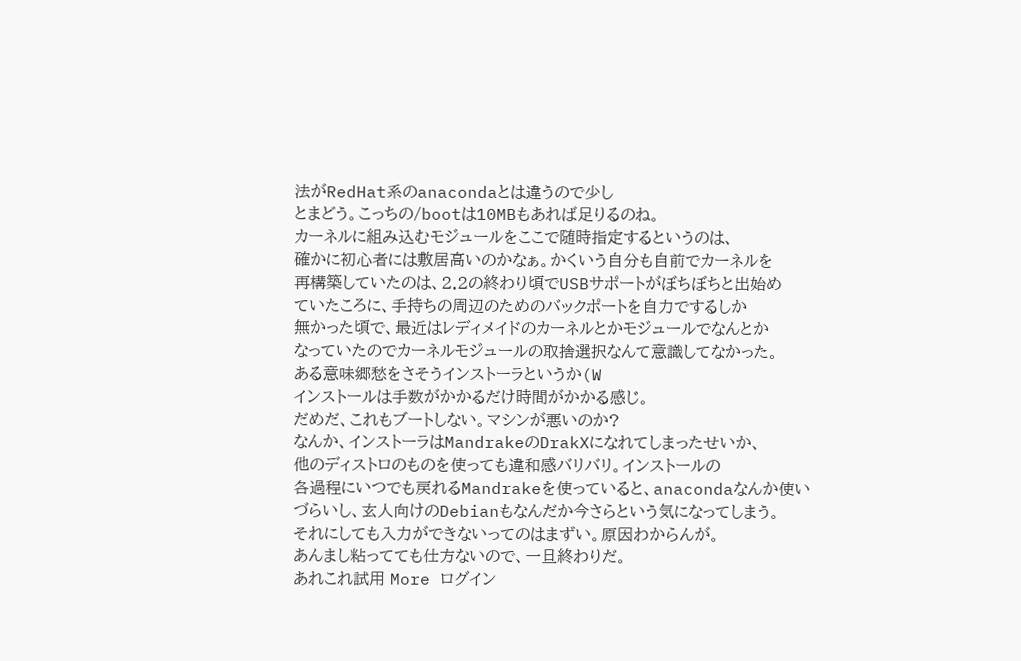法がRedHat系のanacondaとは違うので少し
とまどう。こっちの/bootは10MBもあれば足りるのね。
カーネルに組み込むモジュールをここで随時指定するというのは、
確かに初心者には敷居高いのかなぁ。かくいう自分も自前でカーネルを
再構築していたのは、2.2の終わり頃でUSBサポートがぼちぼちと出始め
ていたころに、手持ちの周辺のためのバックポートを自力でするしか
無かった頃で、最近はレディメイドのカーネルとかモジュールでなんとか
なっていたのでカーネルモジュールの取捨選択なんて意識してなかった。
ある意味郷愁をさそうインストーラというか(W
インストールは手数がかかるだけ時間がかかる感じ。
だめだ、これもブートしない。マシンが悪いのか?
なんか、インストーラはMandrakeのDrakXになれてしまったせいか、
他のディストロのものを使っても違和感バリバリ。インストールの
各過程にいつでも戻れるMandrakeを使っていると、anacondaなんか使い
づらいし、玄人向けのDebianもなんだか今さらという気になってしまう。
それにしても入力ができないってのはまずい。原因わからんが。
あんまし粘ってても仕方ないので、一旦終わりだ。
あれこれ試用 More ログイン